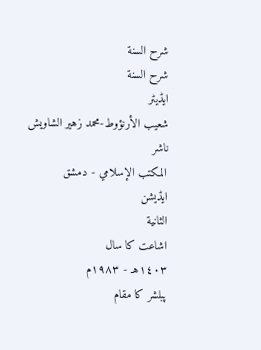شرح السنة
شرح السنة
ایڈیٹر
شعيب الأرنؤوط-محمد زهير الشاويش
ناشر
المكتب الإسلامي - دمشق
ایڈیشن
الثانية
اشاعت کا سال
١٤٠٣هـ - ١٩٨٣م
پبلشر کا مقام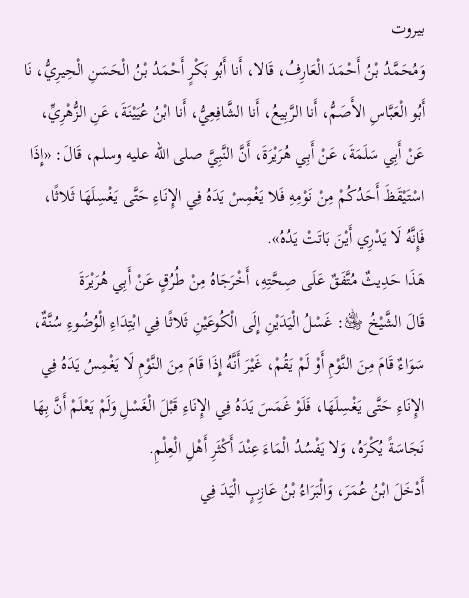بيروت
وَمُحَمَّدُ بْنُ أَحْمَدَ الْعَارِفُ، قَالا، أَنا أَبُو بَكْرٍ أَحْمَدُ بْنُ الْحَسَنِ الْحِيرِيُّ، نَا أَبُو الْعَبَّاسِ الأَصَمُّ، أَنا الرَّبِيعُ، أَنا الشَّافِعِيُّ، أَنا ابْنُ عُيَيْنَةَ، عَنِ الزُّهْرِيِّ، عَنْ أَبِي سَلَمَةَ، عَنْ أَبِي هُرَيْرَةَ، أَنَّ النَّبِيَّ صلى الله عليه وسلم، قَالَ: «إِذَا اسْتَيْقَظَ أَحَدُكُمْ مِنْ نَوْمِهِ فَلا يَغْمِسْ يَدَهُ فِي الإِنَاءِ حَتَّى يَغْسِلَهَا ثَلاثًا، فَإِنَّهُ لَا يَدْرِي أَيْنَ بَاتَتْ يَدُهُ».
هَذَا حَدِيثٌ مُتَّفَقٌ عَلَى صِحَّتِهِ، أَخْرَجَاهُ مِنْ طُرُقٍ عَنْ أَبِي هُرَيْرَةَ
قَالَ الشَّيْخُ ﵁: غَسْلُ الْيَدَيْنِ إِلَى الْكُوعَيْنِ ثَلاثًا فِي ابْتِدَاءِ الْوُضُوءِ سُنَّةٌ، سَوَاءٌ قَامَ مِنَ النَّوْمِ أَوْ لَمْ يَقُمْ، غَيْرَ أَنَّهُ إِذَا قَامَ مِنَ النَّوْمِ لَا يَغْمِسُ يَدَهُ فِي الإِنَاءِ حَتَّى يَغْسِلَهَا، فَلَوْ غَمَسَ يَدَهُ فِي الإِنَاءِ قَبْلَ الْغَسْلِ وَلَمْ يَعْلَمْ أَنَّ بِهَا نَجَاسَةً يُكْرَهُ، وَلا يَفْسُدُ الْمَاءَ عِنْدَ أَكْثَرِ أَهْلِ الْعِلْمِ.
أَدْخَلَ ابْنُ عُمَرَ، وَالْبَرَاءُ بْنُ عَازِبٍ الْيَدَ فِي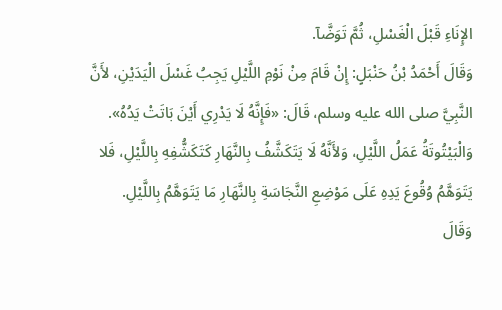الإِنَاءِ قَبْلَ الْغَسْلِ، ثُمَّ تَوَضَّآ.
وَقَالَ أَحْمَدُ بْنُ حَنْبَلٍ: إِنْ قَامَ مِنْ نَوْمِ اللَّيْلِ يَجِبُ غَسْلَ الْيَدَيْنِ، لأَنَّ النَّبِيَّ صلى الله عليه وسلم، قَالَ: «فَإِنَّهُ لَا يَدْرِي أَيْنَ بَاتَتْ يَدُهُ».
وَالْبَيْتُوتَةُ عَمَلُ اللَّيْلِ، وَلأَنَّهُ لَا يَتَكَشَّفُ بِالنَّهَارِ كَتَكَشُّفِهِ بِاللَّيْلِ، فَلا يَتَوَهَّمُ وُقُوعَ يَدِهِ عَلَى مَوْضِعِ النَّجَاسَةِ بِالنَّهَارِ مَا يَتَوَهَّمُ بِاللَّيْلِ.
وَقَالَ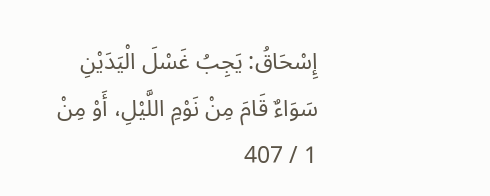إِسْحَاقُ: يَجِبُ غَسْلَ الْيَدَيْنِ سَوَاءٌ قَامَ مِنْ نَوْمِ اللَّيْلِ، أَوْ مِنْ
1 / 407